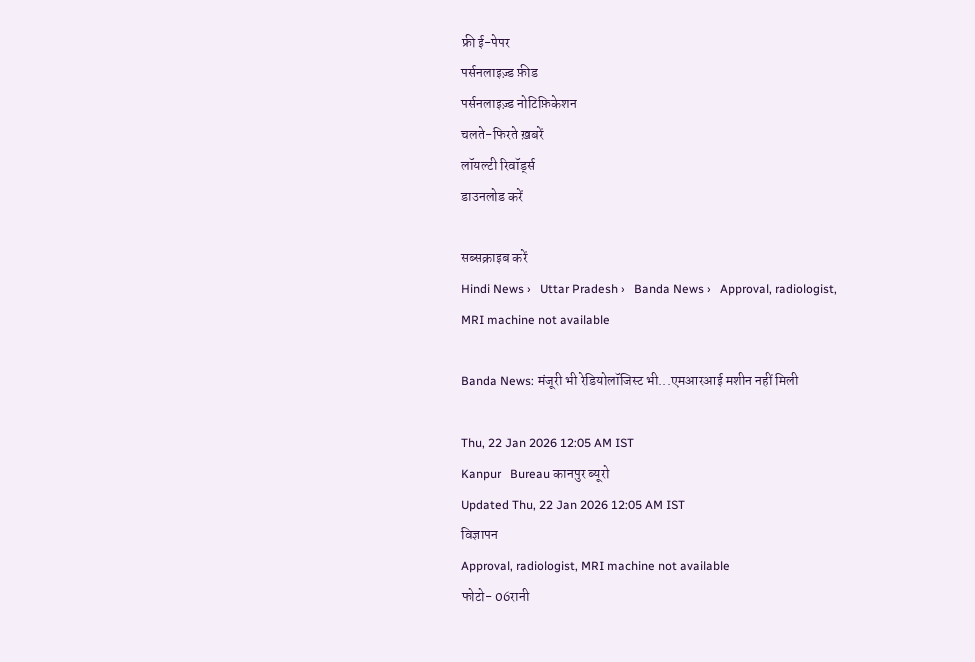फ्री ई-पेपर
पर्सनलाइज़्ड फ़ीड
पर्सनलाइज़्ड नोटिफ़िकेशन
चलते-फिरते ख़बरें
लॉयल्टी रिवॉर्ड्स
डाउनलोड करें

सब्सक्राइब करें
Hindi News ›   Uttar Pradesh ›   Banda News ›   Approval, radiologist, MRI machine not available

Banda News: मंजूरी भी रेडियोलॉजिस्ट भी...एमआरआई मशीन नहीं मिली

Thu, 22 Jan 2026 12:05 AM IST
Kanpur   Bureau कानपुर ब्यूरो
Updated Thu, 22 Jan 2026 12:05 AM IST
विज्ञापन
Approval, radiologist, MRI machine not available
फोटो- 06रानी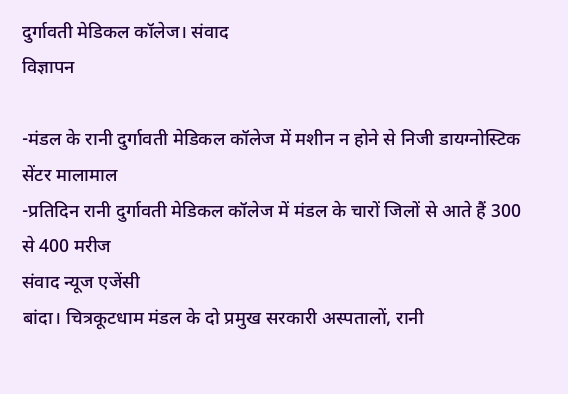दुर्गावती मेडिकल कॉलेज। संवाद
विज्ञापन

-मंडल के रानी दुर्गावती मेडिकल कॉलेज में मशीन न होने से निजी डायग्नोस्टिक सेंटर मालामाल
-प्रतिदिन रानी दुर्गावती मेडिकल कॉलेज में मंडल के चारों जिलों से आते हैं 300 से 400 मरीज
संवाद न्यूज एजेंसी
बांदा। चित्रकूटधाम मंडल के दो प्रमुख सरकारी अस्पतालों, रानी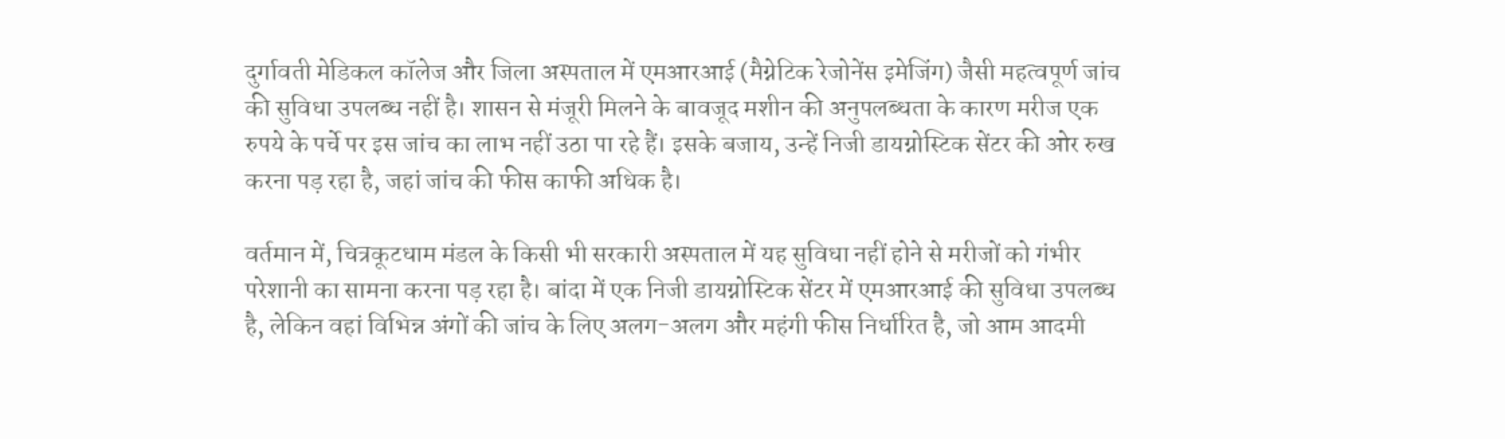दुर्गावती मेडिकल कॉलेज और जिला अस्पताल में एमआरआई (मैग्नेटिक रेजोनेंस इमेजिंग) जैसी महत्वपूर्ण जांच की सुविधा उपलब्ध नहीं है। शासन से मंजूरी मिलने के बावजूद मशीन की अनुपलब्धता के कारण मरीज एक रुपये के पर्चे पर इस जांच का लाभ नहीं उठा पा रहे हैं। इसके बजाय, उन्हें निजी डायग्नोस्टिक सेंटर की ओर रुख करना पड़ रहा है, जहां जांच की फीस काफी अधिक है।

वर्तमान में, चित्रकूटधाम मंडल के किसी भी सरकारी अस्पताल में यह सुविधा नहीं होने से मरीजों को गंभीर परेशानी का सामना करना पड़ रहा है। बांदा में एक निजी डायग्नोस्टिक सेंटर में एमआरआई की सुविधा उपलब्ध है, लेकिन वहां विभिन्न अंगों की जांच के लिए अलग-अलग और महंगी फीस निर्धारित है, जो आम आदमी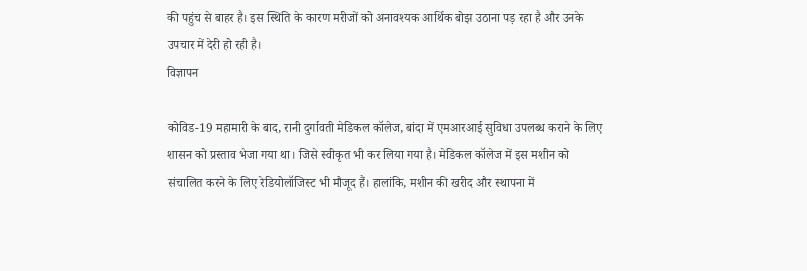की पहुंच से बाहर है। इस स्थिति के कारण मरीजों को अनावश्यक आर्थिक बोझ उठाना पड़ रहा है और उनके उपचार में देरी हो रही है।
विज्ञापन

कोविड-19 महामारी के बाद, रानी दुर्गावती मेडिकल कॉलेज, बांदा में एमआरआई सुविधा उपलब्ध कराने के लिए शासन को प्रस्ताव भेजा गया था। जिसे स्वीकृत भी कर लिया गया है। मेडिकल कॉलेज में इस मशीन को संचालित करने के लिए रेडियोलॉजिस्ट भी मौजूद हैं। हालांकि, मशीन की खरीद और स्थापना में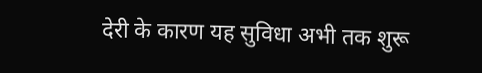देरी के कारण यह सुविधा अभी तक शुरू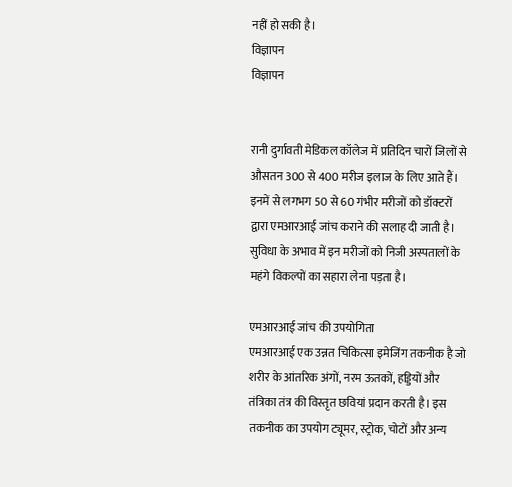नहीं हो सकी है।
विज्ञापन
विज्ञापन


रानी दुर्गावती मेडिकल कॉलेज में प्रतिदिन चारों जिलों से औसतन 300 से 400 मरीज इलाज के लिए आते हैं। इनमें से लगभग 50 से 60 गंभीर मरीजों को डॉक्टरों द्वारा एमआरआई जांच कराने की सलाह दी जाती है। सुविधा के अभाव में इन मरीजों को निजी अस्पतालों के महंगे विकल्पों का सहारा लेना पड़ता है।

एमआरआई जांच की उपयोगिता
एमआरआई एक उन्नत चिकित्सा इमेजिंग तकनीक है जो शरीर के आंतरिक अंगों, नरम ऊतकों, हड्डियों और तंत्रिका तंत्र की विस्तृत छवियां प्रदान करती है। इस तकनीक का उपयोग ट्यूमर, स्ट्रोक, चोटों और अन्य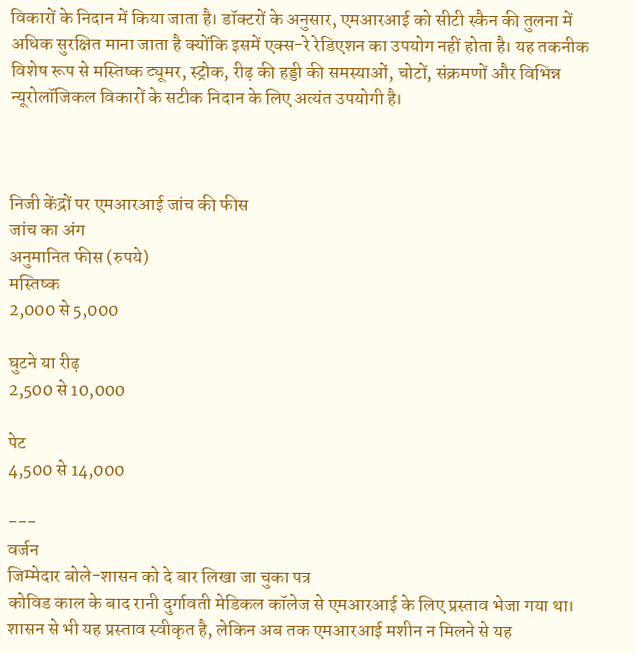विकारों के निदान में किया जाता है। डॉक्टरों के अनुसार, एमआरआई को सीटी स्कैन की तुलना में अधिक सुरक्षित माना जाता है क्योंकि इसमें एक्स-रे रेडिएशन का उपयोग नहीं होता है। यह तकनीक विशेष रूप से मस्तिष्क ट्यूमर, स्ट्रोक, रीढ़ की हड्डी की समस्याओं, चोटों, संक्रमणों और विभिन्न न्यूरोलॉजिकल विकारों के सटीक निदान के लिए अत्यंत उपयोगी है।



निजी केंद्रों पर एमआरआई जांच की फीस
जांच का अंग
अनुमानित फीस (रुपये)
मस्तिष्क
2,000 से 5,000

घुटने या रीढ़
2,500 से 10,000

पेट
4,500 से 14,000

---
वर्जन
जिम्मेदार बोले-शासन को दे बार लिखा जा चुका पत्र
कोविड काल के बाद रानी दुर्गावती मेडिकल कॉलेज से एमआरआई के लिए प्रस्ताव भेजा गया था। शासन से भी यह प्रस्ताव स्वीकृत है, लेकिन अब तक एमआरआई मशीन न मिलने से यह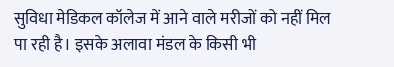सुविधा मेडिकल कॉलेज में आने वाले मरीजों को नहीं मिल पा रही है। इसके अलावा मंडल के किसी भी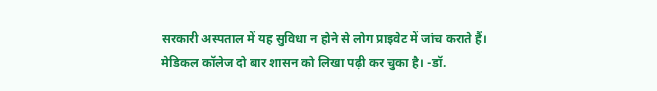सरकारी अस्पताल में यह सुविधा न होने से लोग प्राइवेट में जांच कराते हैं। मेडिकल कॉलेज दो बार शासन को लिखा पढ़ी कर चुका है। -डॉ.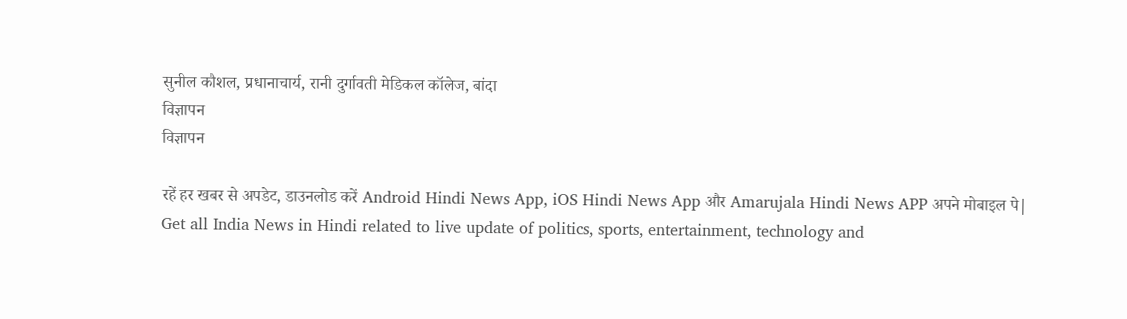सुनील कौशल, प्रधानाचार्य, रानी दुर्गावती मेडिकल कॉलेज, बांदा
विज्ञापन
विज्ञापन

रहें हर खबर से अपडेट, डाउनलोड करें Android Hindi News App, iOS Hindi News App और Amarujala Hindi News APP अपने मोबाइल पे|
Get all India News in Hindi related to live update of politics, sports, entertainment, technology and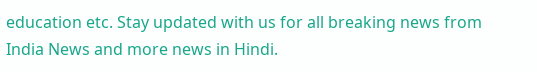education etc. Stay updated with us for all breaking news from India News and more news in Hindi.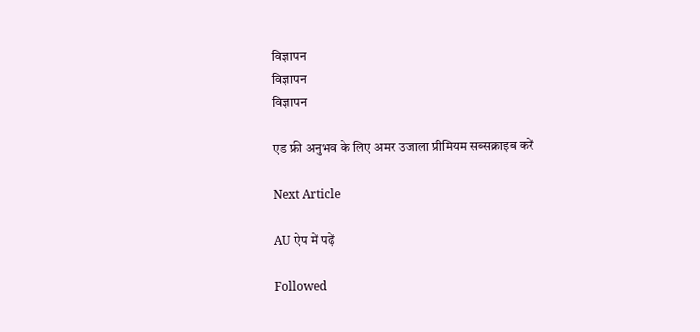विज्ञापन
विज्ञापन
विज्ञापन

एड फ्री अनुभव के लिए अमर उजाला प्रीमियम सब्सक्राइब करें

Next Article

AU ऐप में पढ़ें

Followed